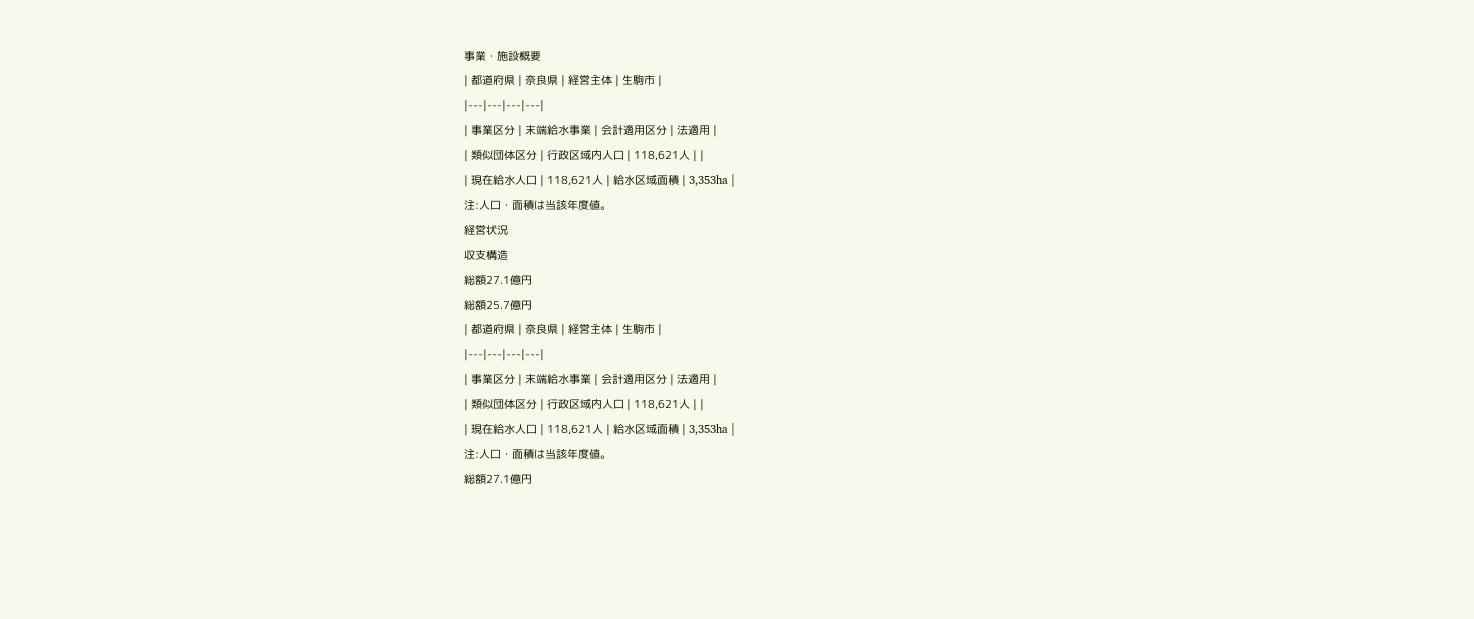事業・施設概要
| 都道府県 | 奈良県 | 経営主体 | 生駒市 |
|---|---|---|---|
| 事業区分 | 末端給水事業 | 会計適用区分 | 法適用 |
| 類似団体区分 | 行政区域内人口 | 118,621人 | |
| 現在給水人口 | 118,621人 | 給水区域面積 | 3,353ha |
注:人口・面積は当該年度値。
経営状況
収支構造
総額27.1億円
総額25.7億円
| 都道府県 | 奈良県 | 経営主体 | 生駒市 |
|---|---|---|---|
| 事業区分 | 末端給水事業 | 会計適用区分 | 法適用 |
| 類似団体区分 | 行政区域内人口 | 118,621人 | |
| 現在給水人口 | 118,621人 | 給水区域面積 | 3,353ha |
注:人口・面積は当該年度値。
総額27.1億円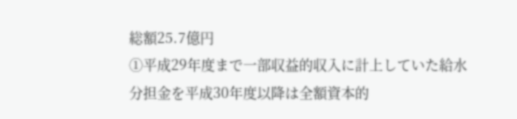総額25.7億円
①平成29年度まで一部収益的収入に計上していた給水分担金を平成30年度以降は全額資本的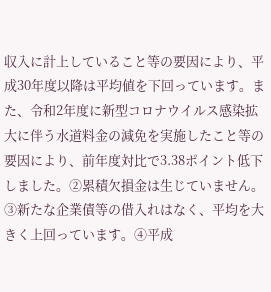収入に計上していること等の要因により、平成30年度以降は平均値を下回っています。また、令和2年度に新型コロナウイルス感染拡大に伴う水道料金の減免を実施したこと等の要因により、前年度対比で3.38ポイント低下しました。②累積欠損金は生じていません。③新たな企業債等の借入れはなく、平均を大きく上回っています。④平成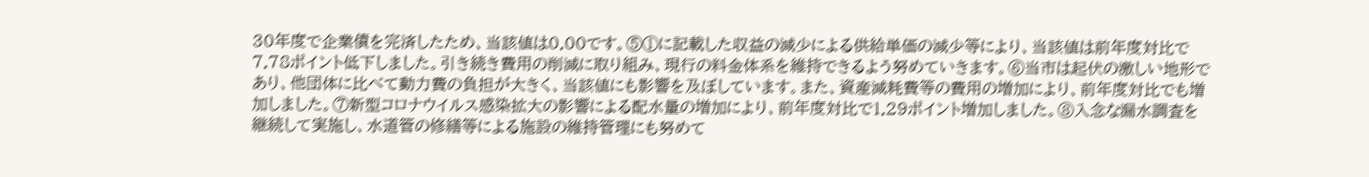30年度で企業債を完済したため、当該値は0.00です。⑤①に記載した収益の減少による供給単価の減少等により、当該値は前年度対比で7.78ポイント低下しました。引き続き費用の削減に取り組み、現行の料金体系を維持できるよう努めていきます。⑥当市は起伏の激しい地形であり、他団体に比べて動力費の負担が大きく、当該値にも影響を及ぼしています。また、資産減耗費等の費用の増加により、前年度対比でも増加しました。⑦新型コロナウイルス感染拡大の影響による配水量の増加により、前年度対比で1.29ポイント増加しました。⑧入念な漏水調査を継続して実施し、水道管の修繕等による施設の維持管理にも努めて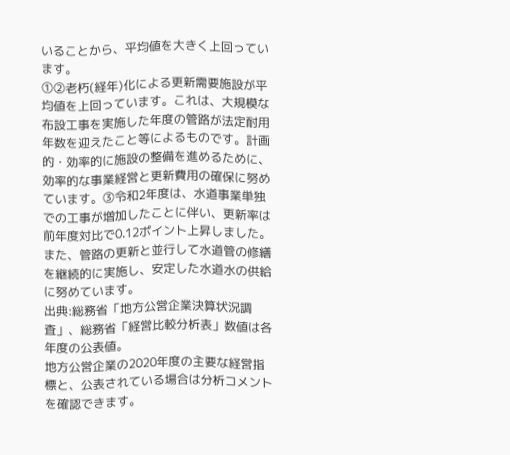いることから、平均値を大きく上回っています。
①②老朽(経年)化による更新需要施設が平均値を上回っています。これは、大規模な布設工事を実施した年度の管路が法定耐用年数を迎えたこと等によるものです。計画的・効率的に施設の整備を進めるために、効率的な事業経営と更新費用の確保に努めています。③令和2年度は、水道事業単独での工事が増加したことに伴い、更新率は前年度対比で0.12ポイント上昇しました。また、管路の更新と並行して水道管の修繕を継続的に実施し、安定した水道水の供給に努めています。
出典:総務省「地方公営企業決算状況調査」、総務省「経営比較分析表」数値は各年度の公表値。
地方公営企業の2020年度の主要な経営指標と、公表されている場合は分析コメントを確認できます。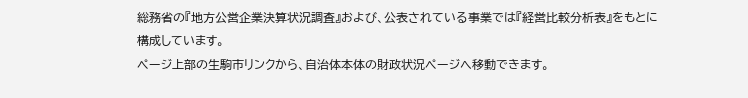総務省の『地方公営企業決算状況調査』および、公表されている事業では『経営比較分析表』をもとに構成しています。
ページ上部の生駒市リンクから、自治体本体の財政状況ページへ移動できます。